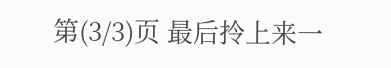第(3/3)页 最后拎上来一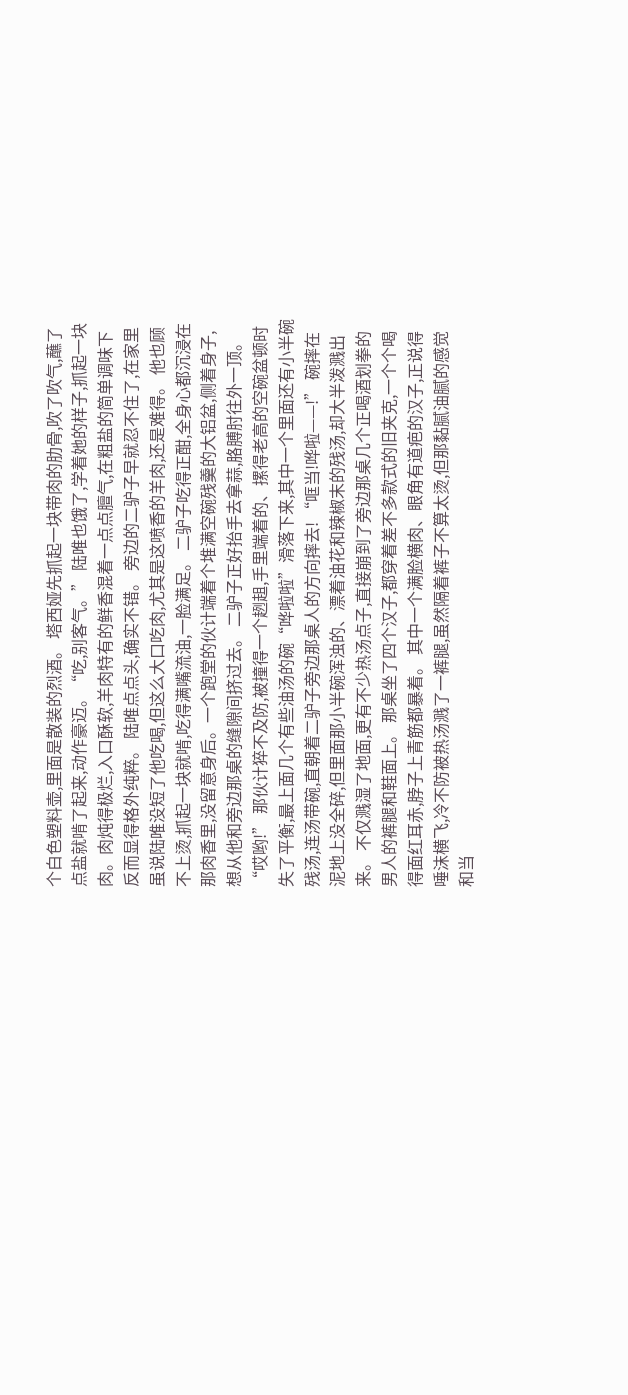个白色塑料壶,里面是散装的烈酒。 塔西娅先抓起一块带肉的肋骨,吹了吹气,蘸了点盐就啃了起来,动作豪迈。“吃,别客气。” 陆唯也饿了,学着她的样子,抓起一块肉。肉炖得极烂,入口酥软,羊肉特有的鲜香混着一点点膻气,在粗盐的简单调味下反而显得格外纯粹。 陆唯点点头,确实不错。 旁边的二驴子早就忍不住了,在家里虽说陆唯没短了他吃喝,但这么大口吃肉,尤其是这喷香的羊肉,还是难得。 他也顾不上烫,抓起一块就啃,吃得满嘴流油,一脸满足。 二驴子吃得正酣,全身心都沉浸在那肉香里,没留意身后。一个跑堂的伙计端着个堆满空碗残羹的大铝盆,侧着身子,想从他和旁边那桌的缝隙间挤过去。 二驴子正好抬手去拿蒜,胳膊肘往外一顶。 “哎哟!” 那伙计猝不及防,被撞得一个趔趄,手里端着的、摞得老高的空碗盆顿时失了平衡,最上面几个有些油汤的碗“哗啦啦”滑落下来,其中一个里面还有小半碗残汤,连汤带碗,直朝着二驴子旁边那桌人的方向摔去! “哐当!哗啦——!” 碗摔在泥地上没全碎,但里面那小半碗浑浊的、漂着油花和辣椒末的残汤,却大半泼溅出来。 不仅溅湿了地面,更有不少热汤点子,直接崩到了旁边那桌几个正喝酒划拳的男人的裤腿和鞋面上。 那桌坐了四个汉子,都穿着差不多款式的旧夹克,一个个喝得面红耳赤,脖子上青筋都暴着。 其中一个满脸横肉、眼角有道疤的汉子,正说得唾沫横飞,冷不防被热汤溅了一裤腿,虽然隔着裤子不算太烫,但那黏腻油腻的感觉和当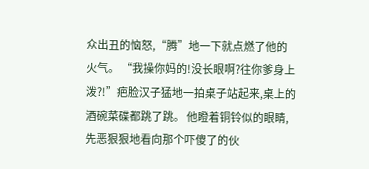众出丑的恼怒,“腾”地一下就点燃了他的火气。 “我操你妈的!没长眼啊?往你爹身上泼?!”疤脸汉子猛地一拍桌子站起来,桌上的酒碗菜碟都跳了跳。 他瞪着铜铃似的眼睛,先恶狠狠地看向那个吓傻了的伙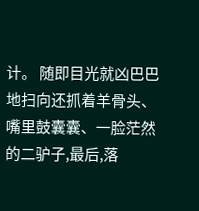计。 随即目光就凶巴巴地扫向还抓着羊骨头、嘴里鼓囊囊、一脸茫然的二驴子,最后,落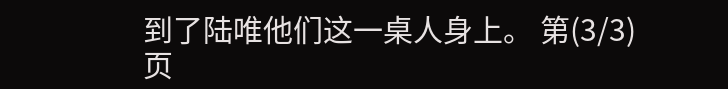到了陆唯他们这一桌人身上。 第(3/3)页